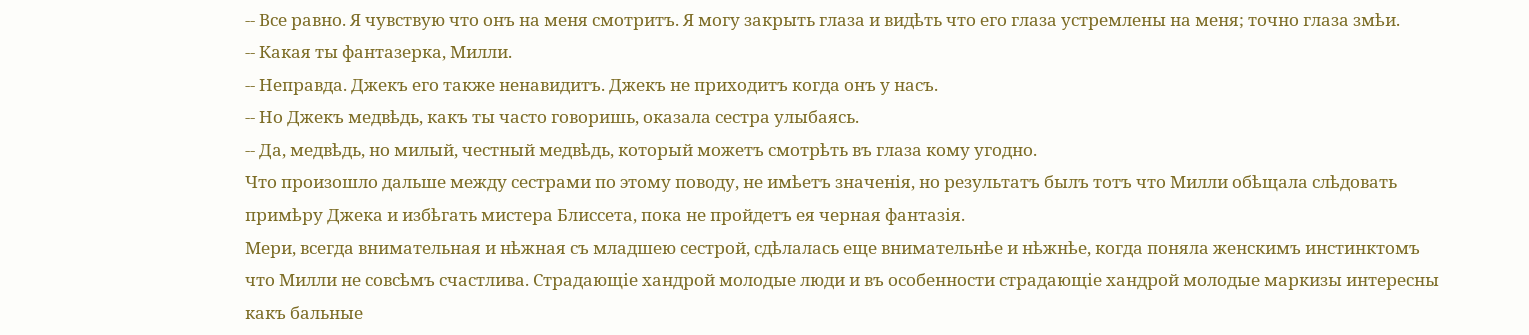-- Все равно. Я чувствую что онъ на меня смотритъ. Я могу закрыть глаза и видѣть что его глаза устремлены на меня; точно глаза змѣи.
-- Какая ты фантазерка, Милли.
-- Неправда. Джекъ его также ненавидитъ. Джекъ не приходитъ когда онъ у насъ.
-- Но Джекъ медвѣдь, какъ ты часто говоришь, оказала сестра улыбаясь.
-- Да, медвѣдь, но милый, честный медвѣдь, который можетъ смотрѣть въ глаза кому угодно.
Что произошло дальше между сестрами по этому поводу, не имѣетъ значенія, но результатъ былъ тотъ что Милли обѣщала слѣдовать примѣру Джека и избѣгать мистера Блиссета, пока не пройдетъ ея черная фантазія.
Мери, всегда внимательная и нѣжная съ младшею сестрой, сдѣлалась еще внимательнѣе и нѣжнѣе, когда поняла женскимъ инстинктомъ что Милли не совсѣмъ счастлива. Страдающіе хандрой молодые люди и въ особенности страдающіе хандрой молодые маркизы интересны какъ бальные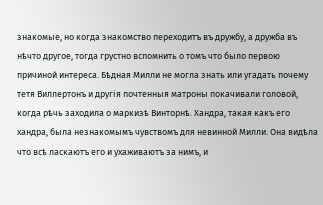знакомые, но когда знакомство переходитъ въ дружбу, а дружба въ нѣчто другое, тогда грустно вспомнить о томъ что было первою причиной интереса. Бѣдная Милли не могла знать или угадать почему тетя Виллертонъ и другія почтенныя матроны покачивали головой, когда рѣчь заходила о маркизѣ Винторнѣ. Хандра, такая какъ его хандра, была незнакомымъ чувствомъ для невинной Милли. Она видѣла что всѣ ласкаютъ его и ухаживаютъ за нимъ, и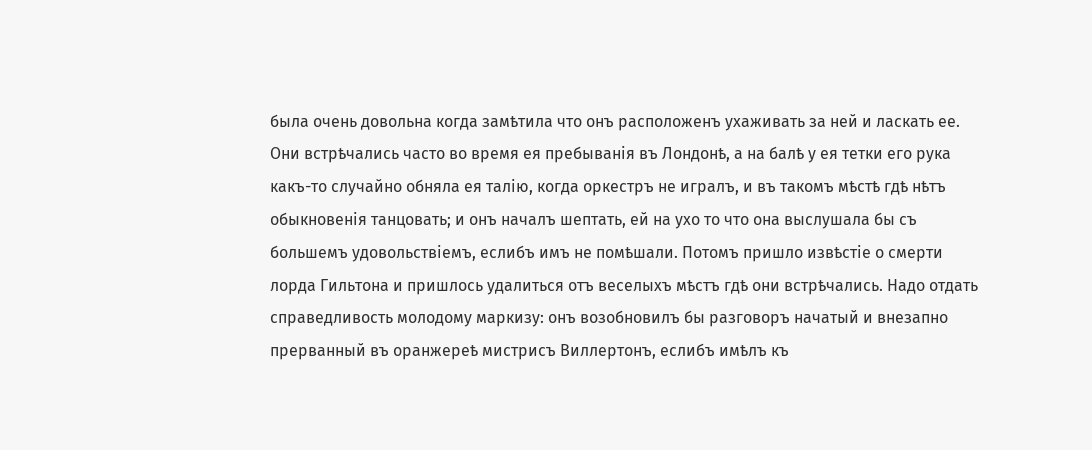была очень довольна когда замѣтила что онъ расположенъ ухаживать за ней и ласкать ее. Они встрѣчались часто во время ея пребыванія въ Лондонѣ, а на балѣ у ея тетки его рука какъ-то случайно обняла ея талію, когда оркестръ не игралъ, и въ такомъ мѣстѣ гдѣ нѣтъ обыкновенія танцовать; и онъ началъ шептать, ей на ухо то что она выслушала бы съ большемъ удовольствіемъ, еслибъ имъ не помѣшали. Потомъ пришло извѣстіе о смерти лорда Гильтона и пришлось удалиться отъ веселыхъ мѣстъ гдѣ они встрѣчались. Надо отдать справедливость молодому маркизу: онъ возобновилъ бы разговоръ начатый и внезапно прерванный въ оранжереѣ мистрисъ Виллертонъ, еслибъ имѣлъ къ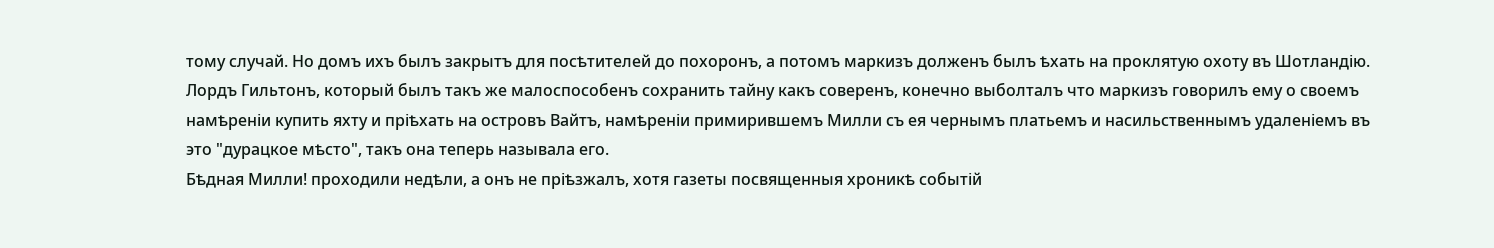тому случай. Но домъ ихъ былъ закрытъ для посѣтителей до похоронъ, а потомъ маркизъ долженъ былъ ѣхать на проклятую охоту въ Шотландію.
Лордъ Гильтонъ, который былъ такъ же малоспособенъ сохранить тайну какъ соверенъ, конечно выболталъ что маркизъ говорилъ ему о своемъ намѣреніи купить яхту и пріѣхать на островъ Вайтъ, намѣреніи примирившемъ Милли съ ея чернымъ платьемъ и насильственнымъ удаленіемъ въ это "дурацкое мѣсто", такъ она теперь называла его.
Бѣдная Милли! проходили недѣли, а онъ не пріѣзжалъ, хотя газеты посвященныя хроникѣ событій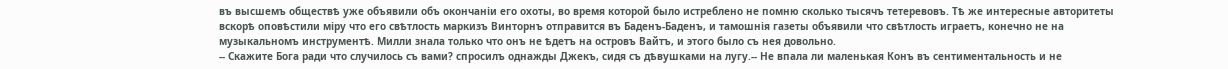въ высшемъ обществѣ уже объявили объ окончаніи его охоты, во время которой было истреблено не помню сколько тысячъ тетеревовъ. Тѣ же интересные авторитеты вскорѣ оповѣстили міру что его свѣтлость маркизъ Винторнъ отправится въ Баденъ-Баденъ, и тамошнія газеты объявили что свѣтлость играетъ, конечно не на музыкальномъ инструментѣ. Милли знала только что онъ не ѣдетъ на островъ Вайтъ, и этого было съ нея довольно.
-- Скажите Бога ради что случилось съ вами? спросилъ однажды Джекъ, сидя съ дѣвушками на лугу.-- Не впала ли маленькая Конъ въ сентиментальность и не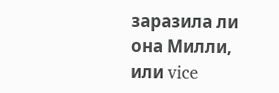заразила ли она Милли, или vice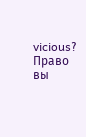vicious? Право вы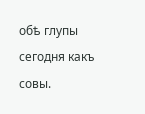обѣ глупы сегодня какъ совы.